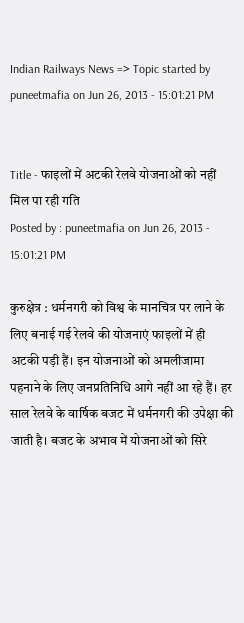Indian Railways News => Topic started by puneetmafia on Jun 26, 2013 - 15:01:21 PM


Title - फाइलों में अटकी रेलवे योजनाओं को नहीं मिल पा रही गति
Posted by : puneetmafia on Jun 26, 2013 - 15:01:21 PM

कुरुक्षेत्र : धर्मनगरी को विश्व के मानचित्र पर लाने के लिए बनाई गई रेलवे की योजनाएं फाइलों में ही अटकी पड़ी हैं। इन योजनाओं को अमलीजामा पहनाने के लिए जनप्रतिनिधि आगे नहीं आ रहे हैं। हर साल रेलवे के वार्षिक बजट में धर्मनगरी की उपेक्षा की जाती है। बजट के अभाव में योजनाओं को सिरे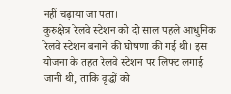नहीं चढ़ाया जा पता।
कुरुक्षेत्र रेलवे स्टेशन को दो साल पहले आधुनिक रेलवे स्टेशन बनाने की घोषणा की गई थी। इस योजना के तहत रेलवे स्टेशन पर लिफ्ट लगाई जानी थी, ताकि वृद्धों को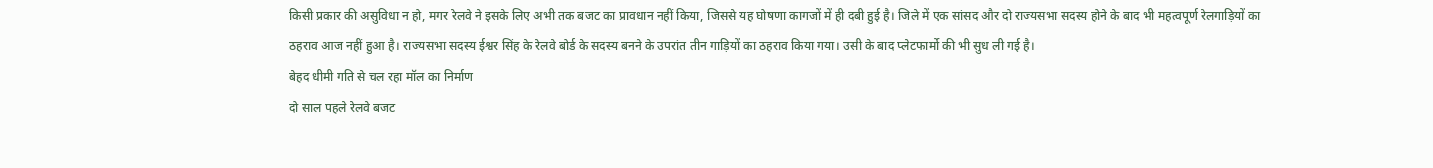किसी प्रकार की असुविधा न हो, मगर रेलवे ने इसके लिए अभी तक बजट का प्रावधान नहीं किया, जिससे यह घोषणा कागजों में ही दबी हुई है। जिले में एक सांसद और दो राज्यसभा सदस्य होने के बाद भी महत्वपूर्ण रेलगाड़ियों का ठहराव आज नहीं हुआ है। राज्यसभा सदस्य ईश्वर सिंह के रेलवे बोर्ड के सदस्य बनने के उपरांत तीन गाड़ियों का ठहराव किया गया। उसी के बाद प्लेटफार्मो की भी सुध ली गई है।
बेहद धीमी गति से चल रहा मॉल का निर्माण
दो साल पहले रेलवे बजट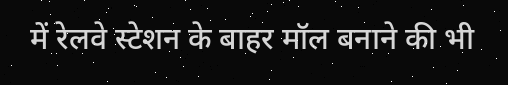में रेलवे स्टेशन के बाहर मॉल बनाने की भी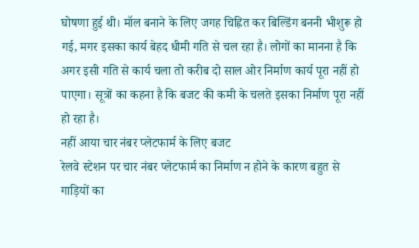घोषणा हुई थी। मॉल बनाने के लिए जगह चिह्नित कर बिल्डिंग बननी भीशुरू हो गई, मगर इसका कार्य बेहद धीमी गति से चल रहा है। लोगों का मानना है कि अगर इसी गति से कार्य चला तो करीब दो साल ओर निर्माण कार्य पूरा नहीं हो पाएगा। सूत्रों का कहना है कि बजट की कमी के चलते इसका निर्माण पूरा नहीं हो रहा है।
नहीं आया चार नंबर प्लेटफार्म के लिए बजट
रेलवे स्टेशन पर चार नंबर प्लेटफार्म का निर्माण न होने के कारण बहुत से गाड़ियों का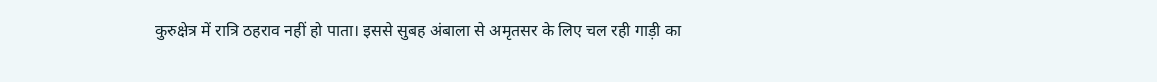कुरुक्षेत्र में रात्रि ठहराव नहीं हो पाता। इससे सुबह अंबाला से अमृतसर के लिए चल रही गाड़ी का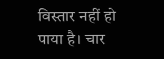विस्तार नहीं हो पाया है। चार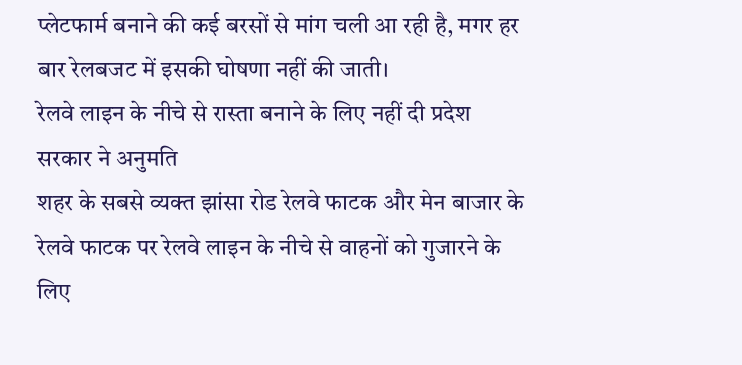प्लेटफार्म बनाने की कई बरसों से मांग चली आ रही है, मगर हर बार रेलबजट में इसकी घोषणा नहीं की जाती।
रेलवे लाइन के नीचे से रास्ता बनाने के लिए नहीं दी प्रदेश सरकार ने अनुमति
शहर के सबसे व्यक्त झांसा रोड रेलवे फाटक और मेन बाजार के रेलवे फाटक पर रेलवे लाइन के नीचे से वाहनों को गुजारने के लिए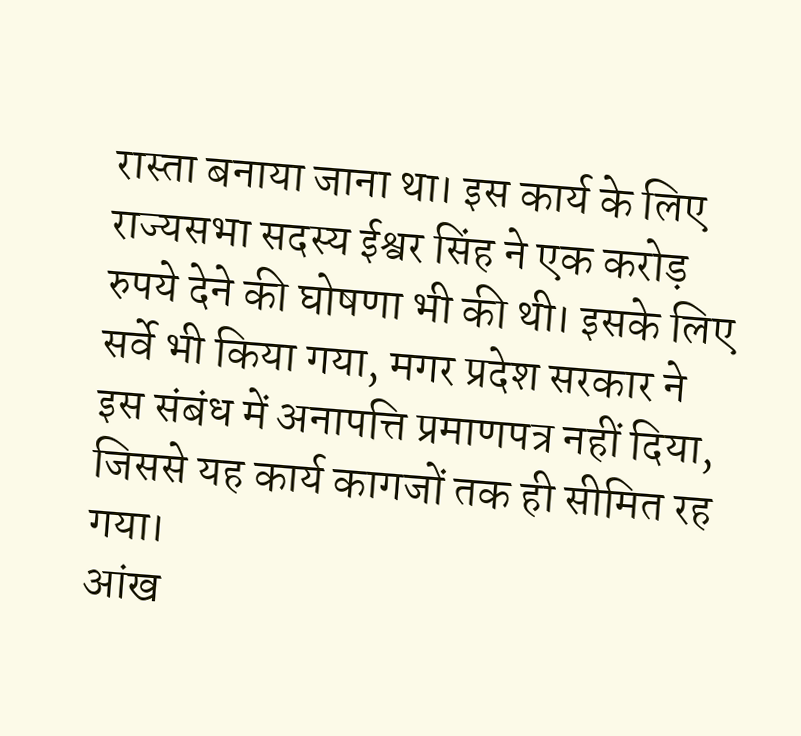रास्ता बनाया जाना था। इस कार्य के लिए राज्यसभा सदस्य ईश्वर सिंह ने एक करोड़ रुपये देने की घोषणा भी की थी। इसके लिए सर्वे भी किया गया, मगर प्रदेश सरकार ने इस संबंध में अनापत्ति प्रमाणपत्र नहीं दिया, जिससे यह कार्य कागजों तक ही सीमित रह गया।
आंख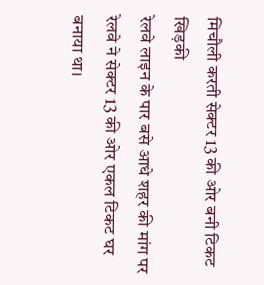मिचौली करती सेक्टर 13 की ओर बनी टिकट खिड़की
रेलवे लाइन के पार बसे आधे शहर की मांग पर रेलवे ने सेक्टर 13 की ओर एकल टिकट घर बनाया था।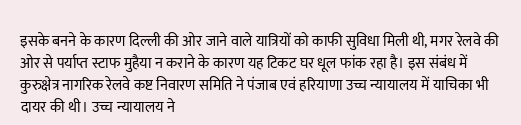इसके बनने के कारण दिल्ली की ओर जाने वाले यात्रियों को काफी सुविधा मिली थी, मगर रेलवे की ओर से पर्याप्त स्टाफ मुहैया न कराने के कारण यह टिकट घर धूल फांक रहा है। इस संबंध में कुरुक्षेत्र नागरिक रेलवे कष्ट निवारण समिति ने पंजाब एवं हरियाणा उच्च न्यायालय में याचिका भी दायर की थी। उच्च न्यायालय ने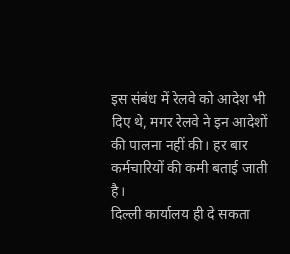इस संबंध में रेलवे को आदेश भी दिए थे, मगर रेलवे ने इन आदेशों की पालना नहीं की। हर बार कर्मचारियों की कमी बताई जाती है।
दिल्ली कार्यालय ही दे सकता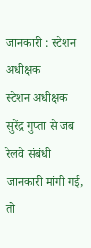जानकारी : स्टेशन अधीक्षक
स्टेशन अधीक्षक सुरेंद्र गुप्ता से जब रेलवे संबंधी जानकारी मांगी गई, तो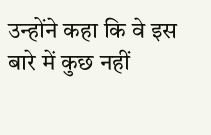उन्होंने कहा कि वे इस बारे में कुछ नहीं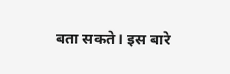बता सकते। इस बारे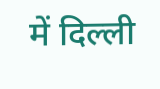में दिल्ली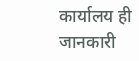कार्यालय ही जानकारी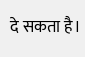दे सकता है।